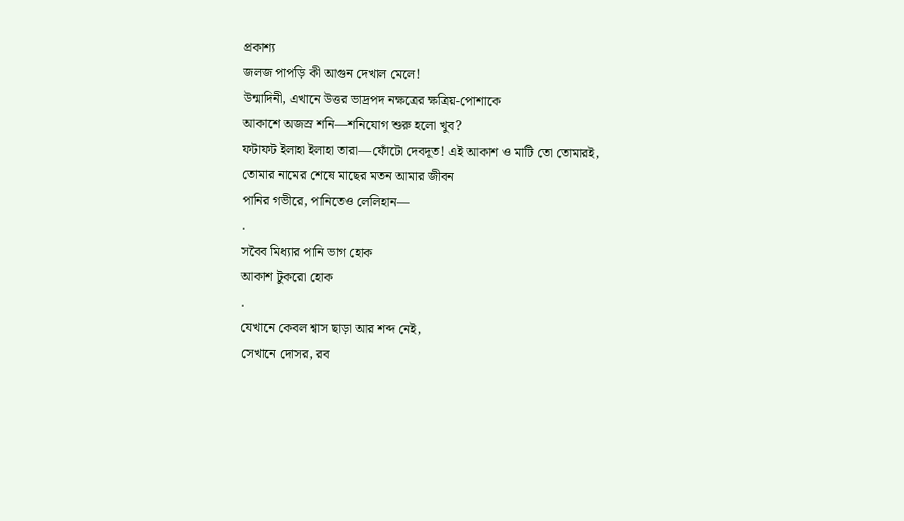প্রকাশ্য
জলজ পাপড়ি কী আগুন দেখাল মেলে!
উন্মাদিনী, এখানে উত্তর ভাদ্রপদ নক্ষত্রের ক্ষত্রিয়-পোশাকে
আকাশে অজস্র শনি—শনিযোগ শুরু হলো খুব?
ফটাফট ইলাহা ইলাহা তারা—ফোঁটো দেবদূত! এই আকাশ ও মাটি তো তোমারই,
তোমার নামের শেষে মাছের মতন আমার জীবন
পানির গভীরে, পানিতেও লেলিহান—
.
সবৈব মিধ্যার পানি ভাগ হোক
আকাশ টুকরো হোক
.
যেখানে কেবল শ্বাস ছাড়া আর শব্দ নেই,
সেখানে দোসর, রব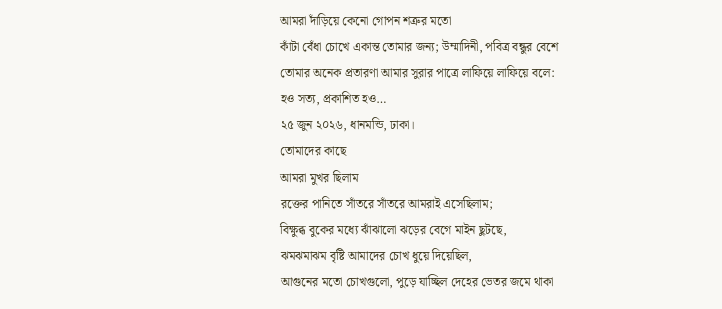আমরা দাঁড়িয়ে কেনো গোপন শত্রুর মতো
কাঁটা বেঁধা চোখে একান্ত তোমার জন্য; উম্মাদিনী, পবিত্র বন্ধুর বেশে
তোমার অনেক প্রতারণা আমার সুরার পাত্রে লাফিয়ে লাফিয়ে বলে:
হও সত্য, প্রকাশিত হও…
২৫ জুন ২০২৬, ধানমন্ডি, ঢাকা।
তোমাদের কাছে
আমরা মুখর ছিলাম
রক্তের পানিতে সাঁতরে সাঁতরে আমরাই এসেছিলাম;
বিক্ষুব্ধ বুকের মধ্যে ঝাঁঝালো ঝড়ের বেগে মাইন ছুটছে,
ঝমঝমাঝম বৃষ্টি আমাদের চোখ ধুয়ে দিয়েছিল,
আগুনের মতো চোখগুলো, পুড়ে যাচ্ছিল দেহের ভেতর জমে থাকা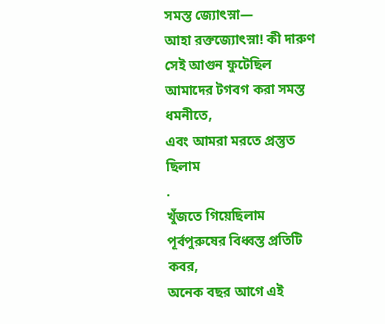সমস্ত জ্যোৎস্না—
আহা রক্তজ্যোৎস্না! কী দারুণ সেই আগুন ফুটেছিল আমাদের টগবগ করা সমস্ত ধমনীতে,
এবং আমরা মরতে প্রস্তুত ছিলাম
.
খুঁজতে গিয়েছিলাম পূর্বপুরুষের বিধ্বস্ত প্রতিটি কবর,
অনেক বছর আগে এই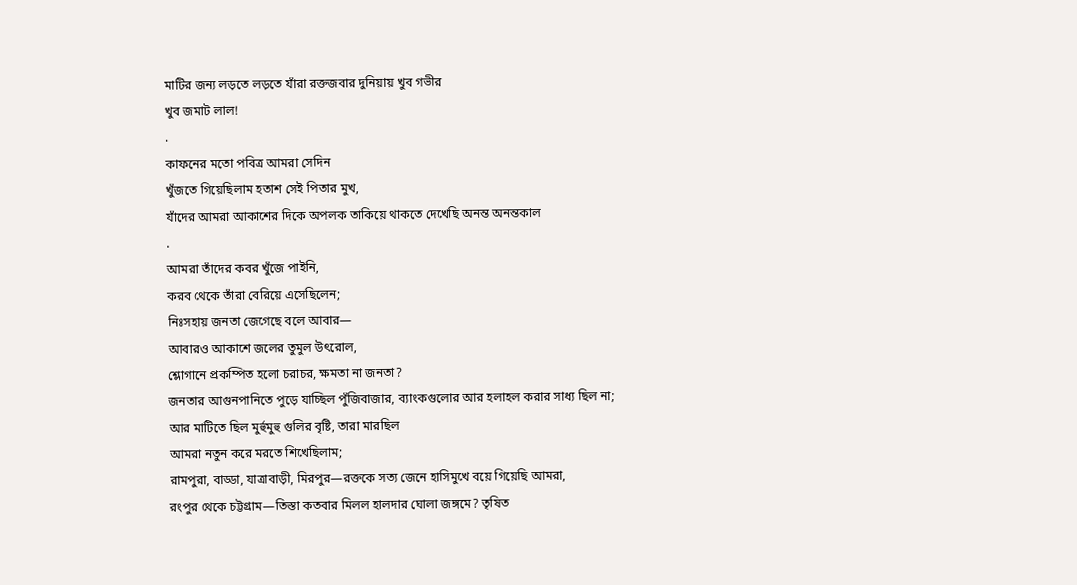মাটির জন্য লড়তে লড়তে যাঁরা রক্তজবার দুনিয়ায় খুব গভীর
খুব জমাট লাল!
.
কাফনের মতো পবিত্র আমরা সেদিন
খুঁজতে গিয়েছিলাম হতাশ সেই পিতার মুখ,
যাঁদের আমরা আকাশের দিকে অপলক তাকিয়ে থাকতে দেখেছি অনন্ত অনন্তকাল
.
আমরা তাঁদের কবর খুঁজে পাইনি,
করব থেকে তাঁরা বেরিয়ে এসেছিলেন;
নিঃসহায় জনতা জেগেছে বলে আবার—
আবারও আকাশে জলের তুমুল উৎরোল,
শ্লোগানে প্রকম্পিত হলো চরাচর, ক্ষমতা না জনতা?
জনতার আগুনপানিতে পুড়ে যাচ্ছিল পুঁজিবাজার, ব্যাংকগুলোর আর হলাহল করার সাধ্য ছিল না;
আর মাটিতে ছিল মুর্হুমুহু গুলির বৃষ্টি, তারা মারছিল
আমরা নতুন করে মরতে শিখেছিলাম;
রামপুরা, বাড্ডা, যাত্রাবাড়ী, মিরপুর—রক্তকে সত্য জেনে হাসিমুখে বয়ে গিয়েছি আমরা,
রংপুর থেকে চট্টগ্রাম—তিস্তা কতবার মিলল হালদার ঘোলা জঙ্গমে? তৃষিত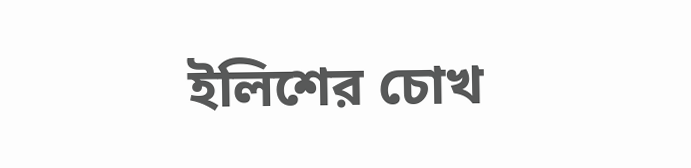ইলিশের চোখ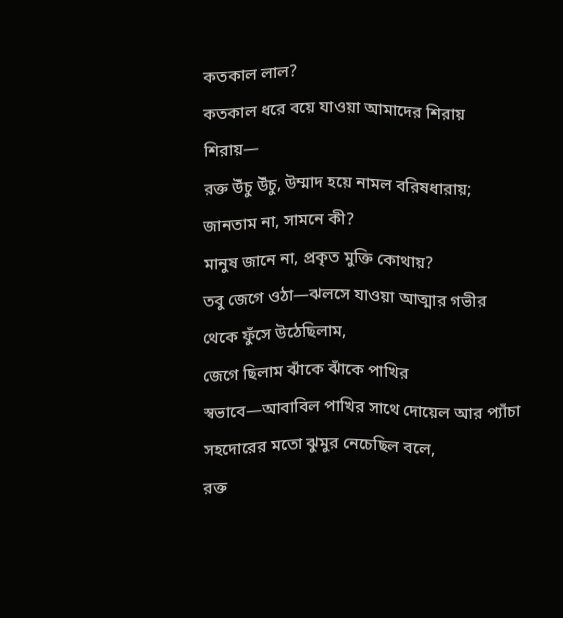কতকাল লাল?
কতকাল ধরে বয়ে যাওয়া আমাদের শিরায় শিরায়—
রক্ত উঁচু উঁচু, উম্মাদ হয়ে নামল বরিষধারায়;
জানতাম না, সামনে কী?
মানুষ জানে না, প্রকৃত মুক্তি কোথায়?
তবু জেগে ওঠা—ঝলসে যাওয়া আত্মার গভীর থেকে ফুঁসে উঠেছিলাম,
জেগে ছিলাম ঝাঁকে ঝাঁকে পাখির স্বভাবে—আবাবিল পাখির সাথে দোয়েল আর প্যাঁচা সহদোরের মতো ঝুমুর নেচেছিল বলে,
রক্ত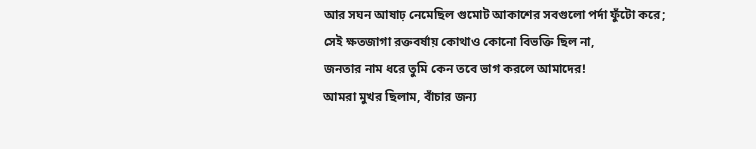আর সঘন আষাঢ় নেমেছিল গুমোট আকাশের সবগুলো পর্দা ফুঁটো করে;
সেই ক্ষতজাগা রক্তবর্ষায় কোথাও কোনো বিভক্তি ছিল না,
জনতার নাম ধরে তুমি কেন তবে ভাগ করলে আমাদের!
আমরা মুখর ছিলাম, বাঁচার জন্য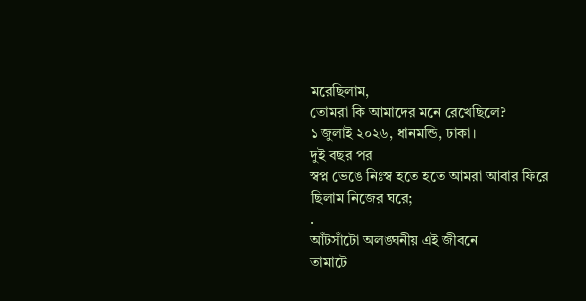মরেছিলাম,
তোমরা কি আমাদের মনে রেখেছিলে?
১ জুলাই ২০২৬, ধানমন্ডি, ঢাকা।
দুই বছর পর
স্বপ্ন ভেঙে নিঃস্ব হতে হতে আমরা আবার ফিরে ছিলাম নিজের ঘরে;
.
আঁটসাঁটো অলঙ্ঘনীয় এই জীবনে
তামাটে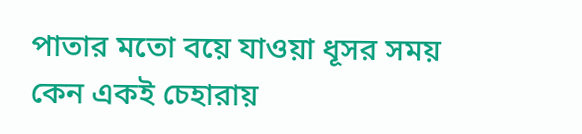পাতার মতো বয়ে যাওয়া ধূসর সময়
কেন একই চেহারায়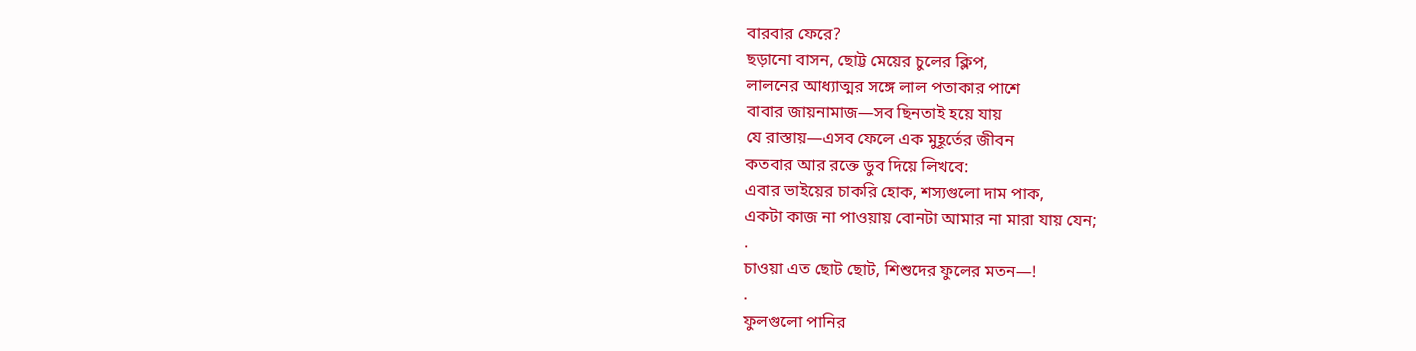বারবার ফেরে?
ছড়ানো বাসন, ছোট্ট মেয়ের চুলের ক্লিপ,
লালনের আধ্যাত্মর সঙ্গে লাল পতাকার পাশে
বাবার জায়নামাজ—সব ছিনতাই হয়ে যায়
যে রাস্তায়—এসব ফেলে এক মুহূর্তের জীবন
কতবার আর রক্তে ডুব দিয়ে লিখবে:
এবার ভাইয়ের চাকরি হোক, শস্যগুলো দাম পাক,
একটা কাজ না পাওয়ায় বোনটা আমার না মারা যায় যেন;
.
চাওয়া এত ছোট ছোট, শিশুদের ফুলের মতন—!
.
ফুলগুলো পানির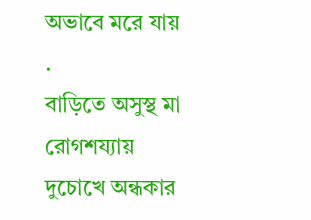অভাবে মরে যায়
.
বাড়িতে অসুস্থ মা রোগশয্যায়
দুচোখে অন্ধকার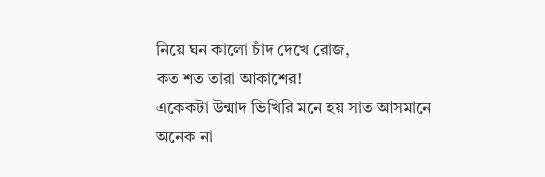নিয়ে ঘন কালো চাঁদ দেখে রোজ,
কত শত তারা আকাশের!
একেকটা উন্মাদ ভিখিরি মনে হয় সাত আসমানে
অনেক না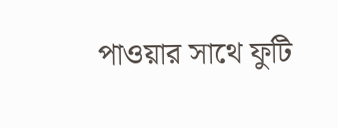পাওয়ার সাথে ফুটি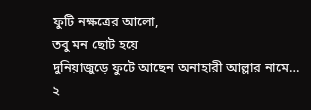ফুটি নক্ষত্রের আলো,
তবু মন ছোট হয়ে
দুনিয়াজুড়ে ফুটে আছেন অনাহারী আল্লার নামে…
২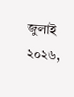জুলাই ২০২৬,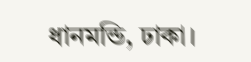ধানমন্ডি, ঢাকা।